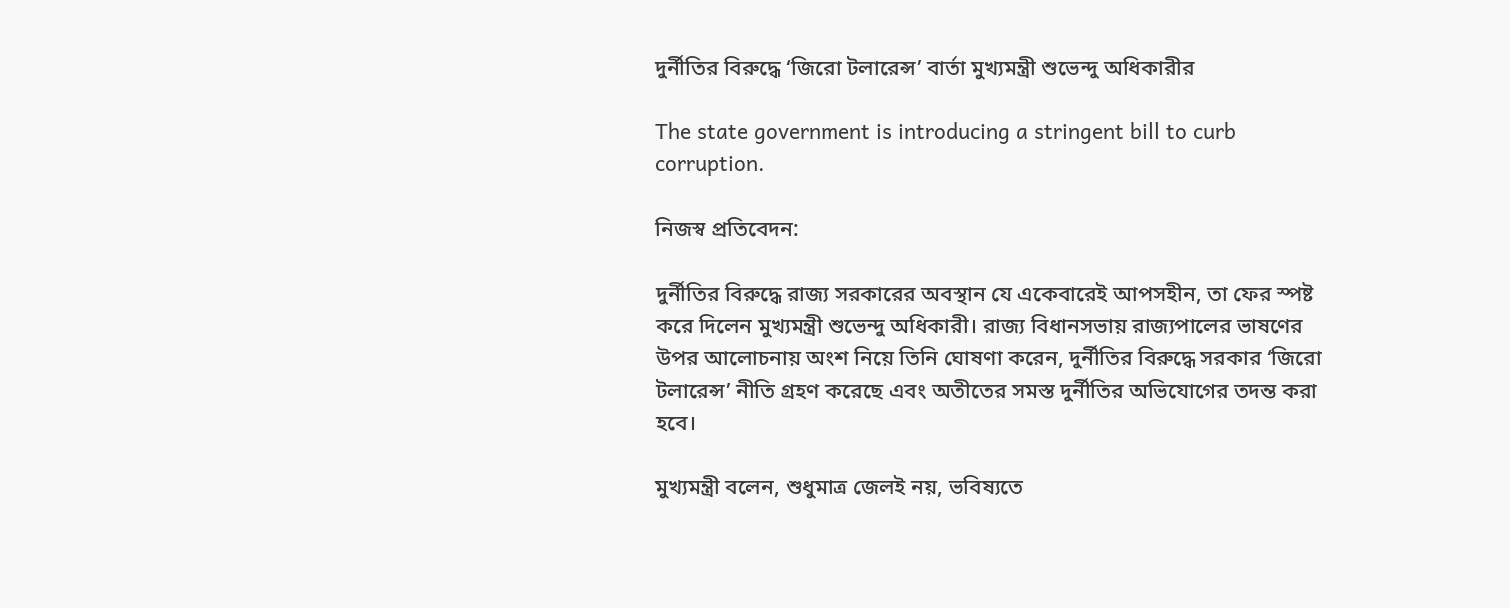দুর্নীতির বিরুদ্ধে ‘জিরো টলারেন্স’ বার্তা মুখ্যমন্ত্রী শুভেন্দু অধিকারীর

The state government is introducing a stringent bill to curb corruption.

নিজস্ব প্রতিবেদন:

দুর্নীতির বিরুদ্ধে রাজ্য সরকারের অবস্থান যে একেবারেই আপসহীন, তা ফের স্পষ্ট করে দিলেন মুখ্যমন্ত্রী শুভেন্দু অধিকারী। রাজ্য বিধানসভায় রাজ্যপালের ভাষণের উপর আলোচনায় অংশ নিয়ে তিনি ঘোষণা করেন, দুর্নীতির বিরুদ্ধে সরকার ‘জিরো টলারেন্স’ নীতি গ্রহণ করেছে এবং অতীতের সমস্ত দুর্নীতির অভিযোগের তদন্ত করা হবে।

মুখ্যমন্ত্রী বলেন, শুধুমাত্র জেলই নয়, ভবিষ্যতে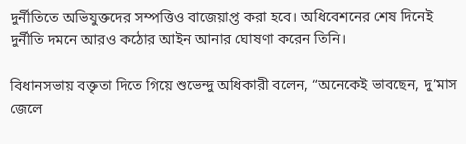দুর্নীতিতে অভিযুক্তদের সম্পত্তিও বাজেয়াপ্ত করা হবে। অধিবেশনের শেষ দিনেই দুর্নীতি দমনে আরও কঠোর আইন আনার ঘোষণা করেন তিনি।

বিধানসভায় বক্তৃতা দিতে গিয়ে শুভেন্দু অধিকারী বলেন, “অনেকেই ভাবছেন, দু’মাস জেলে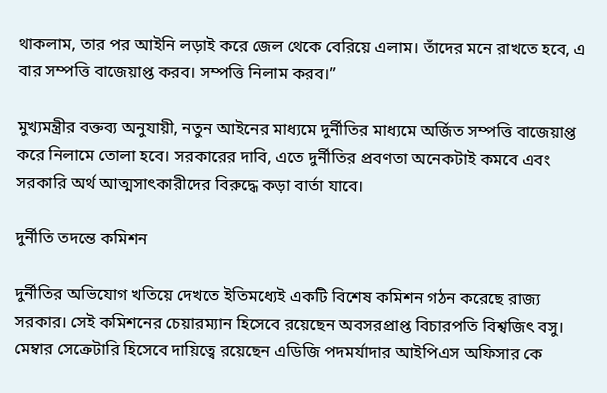থাকলাম, তার পর আইনি লড়াই করে জেল থেকে বেরিয়ে এলাম। তাঁদের মনে রাখতে হবে, এ বার সম্পত্তি বাজেয়াপ্ত করব। সম্পত্তি নিলাম করব।”

মুখ্যমন্ত্রীর বক্তব্য অনুযায়ী, নতুন আইনের মাধ্যমে দুর্নীতির মাধ্যমে অর্জিত সম্পত্তি বাজেয়াপ্ত করে নিলামে তোলা হবে। সরকারের দাবি, এতে দুর্নীতির প্রবণতা অনেকটাই কমবে এবং সরকারি অর্থ আত্মসাৎকারীদের বিরুদ্ধে কড়া বার্তা যাবে।

দুর্নীতি তদন্তে কমিশন

দুর্নীতির অভিযোগ খতিয়ে দেখতে ইতিমধ্যেই একটি বিশেষ কমিশন গঠন করেছে রাজ্য সরকার। সেই কমিশনের চেয়ারম্যান হিসেবে রয়েছেন অবসরপ্রাপ্ত বিচারপতি বিশ্বজিৎ বসু। মেম্বার সেক্রেটারি হিসেবে দায়িত্বে রয়েছেন এডিজি পদমর্যাদার আইপিএস অফিসার কে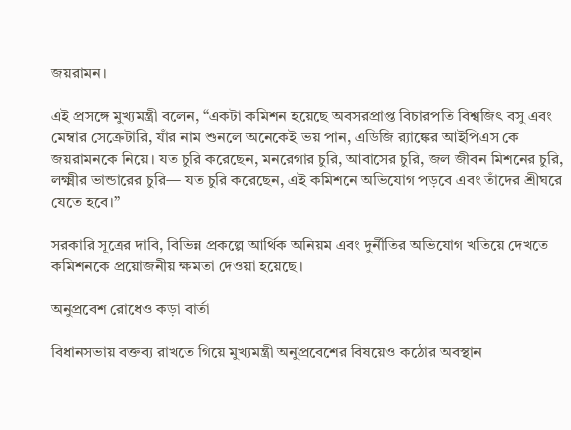জয়রামন।

এই প্রসঙ্গে মুখ্যমন্ত্রী বলেন, “একটা কমিশন হয়েছে অবসরপ্রাপ্ত বিচারপতি বিশ্বজিৎ বসু এবং মেম্বার সেক্রেটারি, যাঁর নাম শুনলে অনেকেই ভয় পান, এডিজি র‍্যাঙ্কের আইপিএস কে জয়রামনকে নিয়ে। যত চুরি করেছেন, মনরেগার চুরি, আবাসের চুরি, জল জীবন মিশনের চুরি, লক্ষ্মীর ভান্ডারের চুরি— যত চুরি করেছেন, এই কমিশনে অভিযোগ পড়বে এবং তাঁদের শ্রীঘরে যেতে হবে।”

সরকারি সূত্রের দাবি, বিভিন্ন প্রকল্পে আর্থিক অনিয়ম এবং দুর্নীতির অভিযোগ খতিয়ে দেখতে কমিশনকে প্রয়োজনীয় ক্ষমতা দেওয়া হয়েছে।

অনুপ্রবেশ রোধেও কড়া বার্তা

বিধানসভায় বক্তব্য রাখতে গিয়ে মুখ্যমন্ত্রী অনুপ্রবেশের বিষয়েও কঠোর অবস্থান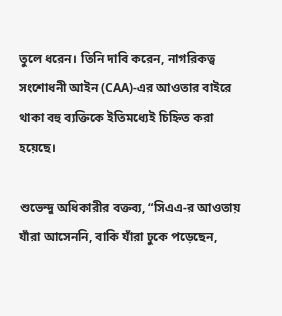তুলে ধরেন। তিনি দাবি করেন, নাগরিকত্ব সংশোধনী আইন (CAA)-এর আওতার বাইরে থাকা বহু ব্যক্তিকে ইতিমধ্যেই চিহ্নিত করা হয়েছে।

শুভেন্দু অধিকারীর বক্তব্য, “সিএএ-র আওতায় যাঁরা আসেননি, বাকি যাঁরা ঢুকে পড়েছেন,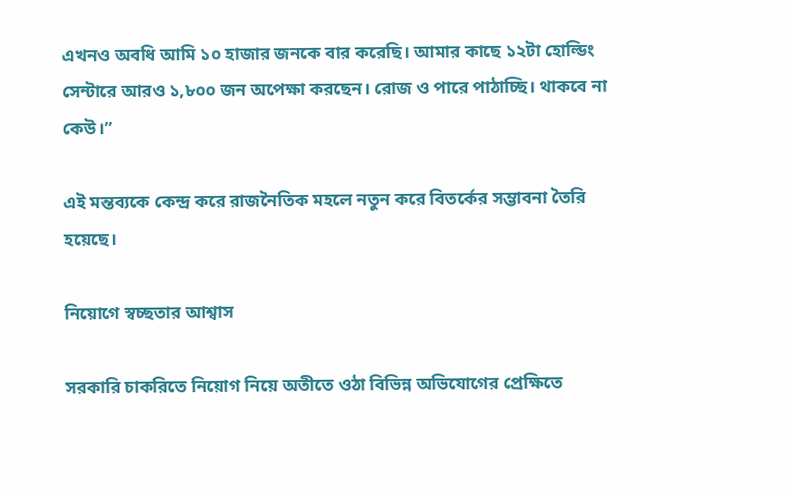এখনও অবধি আমি ১০ হাজার জনকে বার করেছি। আমার কাছে ১২টা হোল্ডিং সেন্টারে আরও ১,৮০০ জন অপেক্ষা করছেন। রোজ ও পারে পাঠাচ্ছি। থাকবে না কেউ।”

এই মন্তব্যকে কেন্দ্র করে রাজনৈতিক মহলে নতুন করে বিতর্কের সম্ভাবনা তৈরি হয়েছে।

নিয়োগে স্বচ্ছতার আশ্বাস

সরকারি চাকরিতে নিয়োগ নিয়ে অতীতে ওঠা বিভিন্ন অভিযোগের প্রেক্ষিতে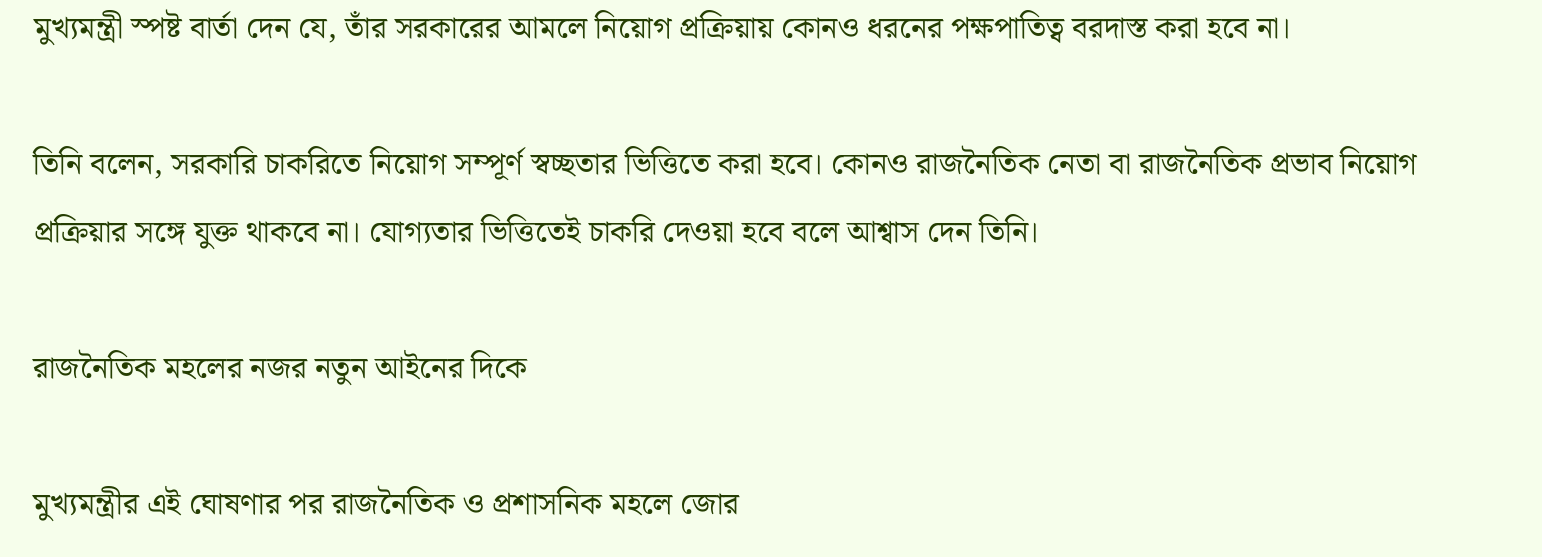মুখ্যমন্ত্রী স্পষ্ট বার্তা দেন যে, তাঁর সরকারের আমলে নিয়োগ প্রক্রিয়ায় কোনও ধরনের পক্ষপাতিত্ব বরদাস্ত করা হবে না।

তিনি বলেন, সরকারি চাকরিতে নিয়োগ সম্পূর্ণ স্বচ্ছতার ভিত্তিতে করা হবে। কোনও রাজনৈতিক নেতা বা রাজনৈতিক প্রভাব নিয়োগ প্রক্রিয়ার সঙ্গে যুক্ত থাকবে না। যোগ্যতার ভিত্তিতেই চাকরি দেওয়া হবে বলে আশ্বাস দেন তিনি।

রাজনৈতিক মহলের নজর নতুন আইনের দিকে

মুখ্যমন্ত্রীর এই ঘোষণার পর রাজনৈতিক ও প্রশাসনিক মহলে জোর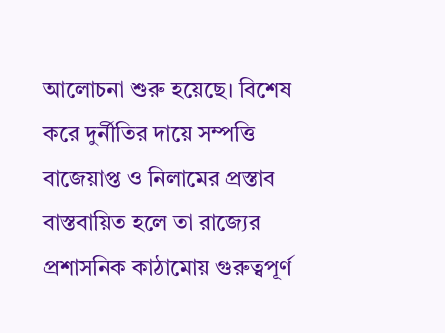আলোচনা শুরু হয়েছে। বিশেষ করে দুর্নীতির দায়ে সম্পত্তি বাজেয়াপ্ত ও নিলামের প্রস্তাব বাস্তবায়িত হলে তা রাজ্যের প্রশাসনিক কাঠামোয় গুরুত্বপূর্ণ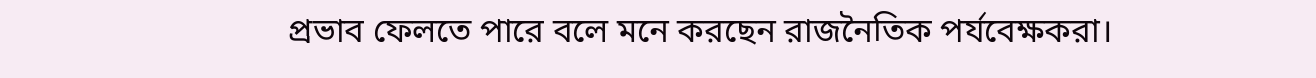প্রভাব ফেলতে পারে বলে মনে করছেন রাজনৈতিক পর্যবেক্ষকরা।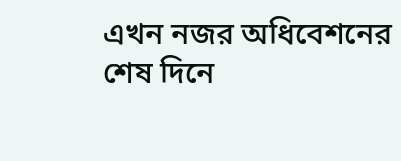এখন নজর অধিবেশনের শেষ দিনে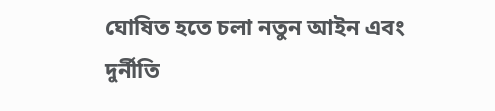ঘোষিত হতে চলা নতুন আইন এবং দুর্নীতি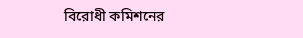বিরোধী কমিশনের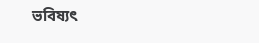ভবিষ্যৎ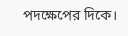পদক্ষেপের দিকে।